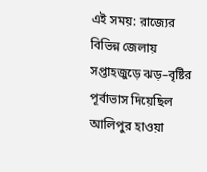এই সময়: রাজ্যের বিভিন্ন জেলায় সপ্তাহজুড়ে ঝড়–বৃষ্টির পূর্বাভাস দিয়েছিল আলিপুর হাওয়া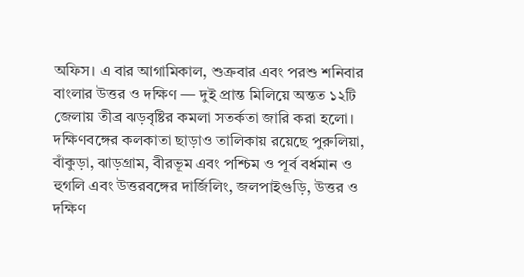অফিস। এ বার আগামিকাল, শুক্রবার এবং পরশু শনিবার বাংলার উত্তর ও দক্ষিণ — দুই প্রান্ত মিলিয়ে অন্তত ১২টি জেলায় তীব্র ঝড়বৃষ্টির কমলা সতর্কতা জারি করা হলো। দক্ষিণবঙ্গের কলকাতা ছাড়াও তালিকায় রয়েছে পুরুলিয়া, বাঁকুড়া, ঝাড়গ্রাম, বীরভূম এবং পশ্চিম ও পূর্ব বর্ধমান ও হুগলি এবং উত্তরবঙ্গের দার্জিলিং, জলপাইগুড়ি, উত্তর ও দক্ষিণ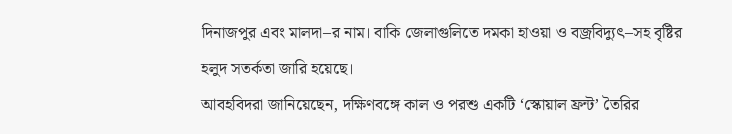দিনাজপুর এবং মালদা–র নাম। বাকি জেলাগুলিতে দমকা হাওয়া ও বজ্রবিদ্যুৎ–সহ বৃষ্টির হলুদ সতর্কতা জারি হয়েছে।
আবহবিদরা জানিয়েছেন, দক্ষিণবঙ্গে কাল ও পরশু একটি ‘স্কোয়াল ফ্রন্ট’ তৈরির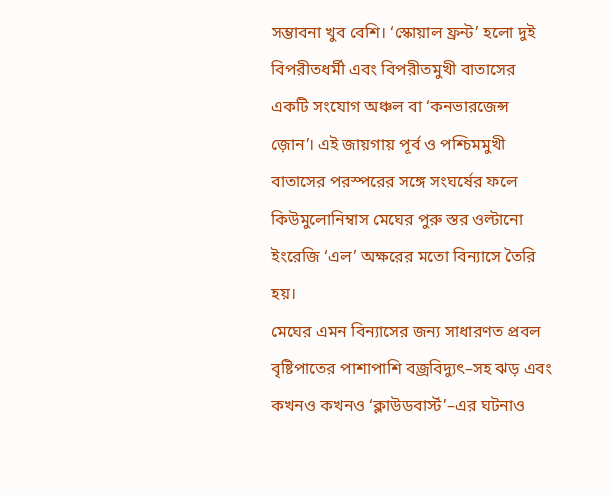সম্ভাবনা খুব বেশি। ‘স্কোয়াল ফ্রন্ট’ হলো দুই বিপরীতধর্মী এবং বিপরীতমুখী বাতাসের একটি সংযোগ অঞ্চল বা ‘কনভারজেন্স জ়োন’। এই জায়গায় পূর্ব ও পশ্চিমমুখী বাতাসের পরস্পরের সঙ্গে সংঘর্ষের ফলে কিউমুলোনিম্বাস মেঘের পুরু স্তর ওল্টানো ইংরেজি ‘এল’ অক্ষরের মতো বিন্যাসে তৈরি হয়।
মেঘের এমন বিন্যাসের জন্য সাধারণত প্রবল বৃষ্টিপাতের পাশাপাশি বজ্রবিদ্যুৎ–সহ ঝড় এবং কখনও কখনও ‘ক্লাউডবার্স্ট’–এর ঘটনাও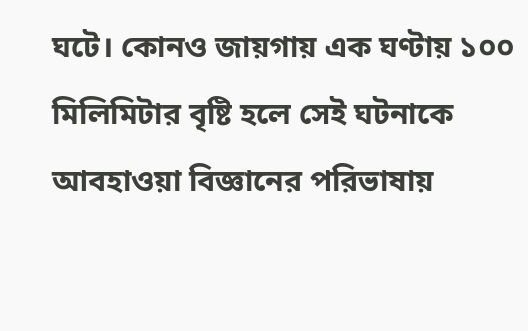ঘটে। কোনও জায়গায় এক ঘণ্টায় ১০০ মিলিমিটার বৃষ্টি হলে সেই ঘটনাকে আবহাওয়া বিজ্ঞানের পরিভাষায়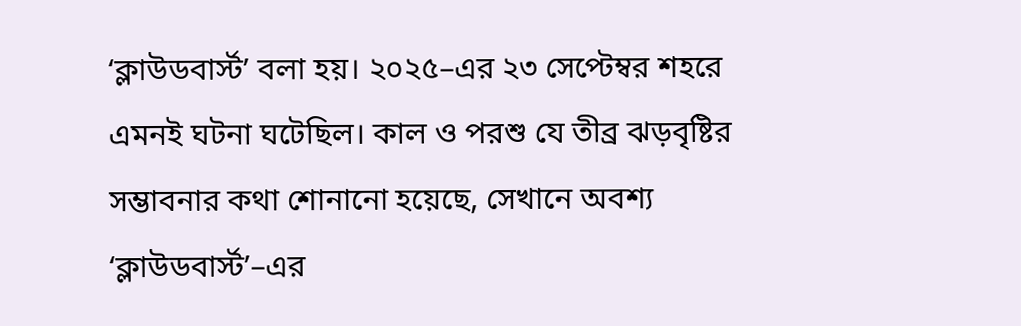‘ক্লাউডবার্স্ট’ বলা হয়। ২০২৫–এর ২৩ সেপ্টেম্বর শহরে এমনই ঘটনা ঘটেছিল। কাল ও পরশু যে তীব্র ঝড়বৃষ্টির সম্ভাবনার কথা শোনানো হয়েছে, সেখানে অবশ্য ‘ক্লাউডবার্স্ট’–এর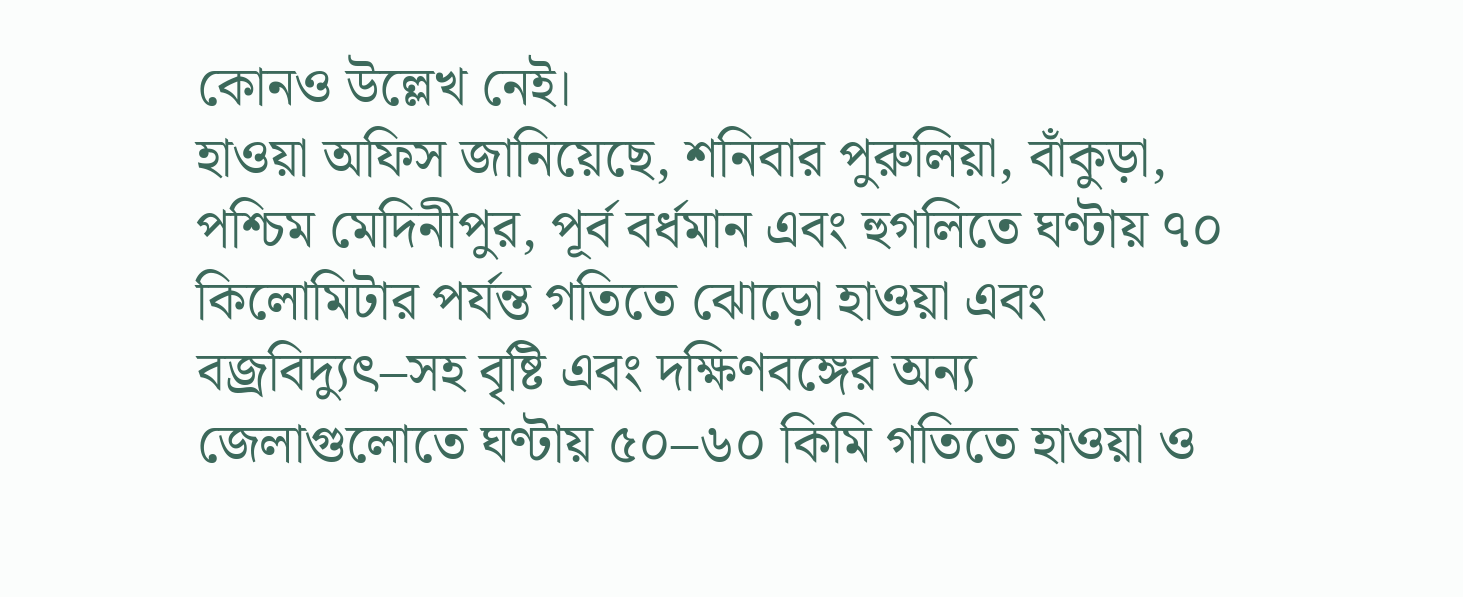কোনও উল্লেখ নেই।
হাওয়া অফিস জানিয়েছে, শনিবার পুরুলিয়া, বাঁকুড়া, পশ্চিম মেদিনীপুর, পূর্ব বর্ধমান এবং হুগলিতে ঘণ্টায় ৭০ কিলোমিটার পর্যন্ত গতিতে ঝোড়ো হাওয়া এবং বজ্রবিদ্যুৎ–সহ বৃষ্টি এবং দক্ষিণবঙ্গের অন্য জেলাগুলোতে ঘণ্টায় ৫০–৬০ কিমি গতিতে হাওয়া ও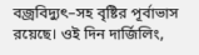বজ্রবিদ্যুৎ–সহ বৃষ্টির পূর্বাভাস রয়েছে। ওই দিন দার্জিলিং,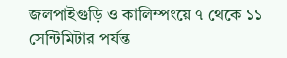জলপাইগুড়ি ও কালিম্পংয়ে ৭ থেকে ১১ সেন্টিমিটার পর্যন্ত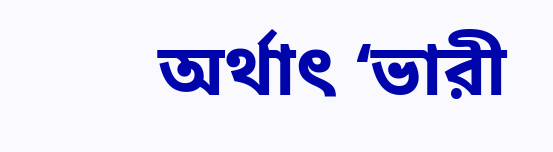অর্থাৎ ‘ভারী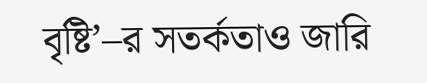বৃষ্টি’–র সতর্কতাও জারি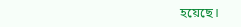হয়েছে।